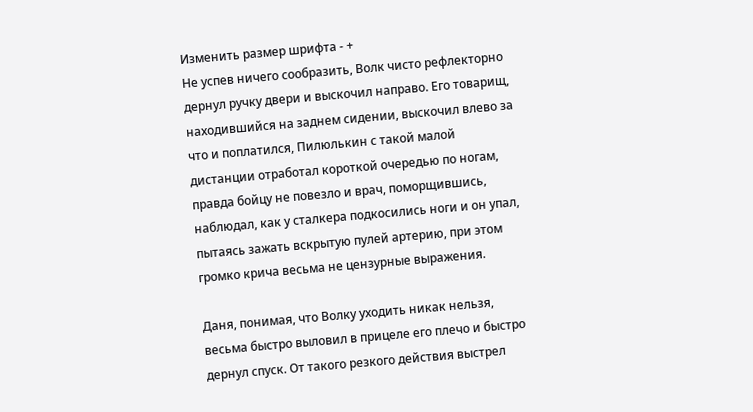Изменить размер шрифта - +
Не успев ничего сообразить, Волк чисто рефлекторно дернул ручку двери и выскочил направо. Его товарищ, находившийся на заднем сидении, выскочил влево за что и поплатился, Пилюлькин с такой малой дистанции отработал короткой очередью по ногам, правда бойцу не повезло и врач, поморщившись, наблюдал, как у сталкера подкосились ноги и он упал, пытаясь зажать вскрытую пулей артерию, при этом громко крича весьма не цензурные выражения.

Даня, понимая, что Волку уходить никак нельзя, весьма быстро выловил в прицеле его плечо и быстро дернул спуск. От такого резкого действия выстрел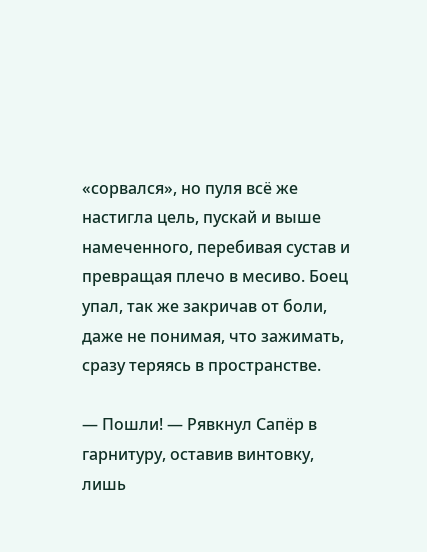«сорвался», но пуля всё же настигла цель, пускай и выше намеченного, перебивая сустав и превращая плечо в месиво. Боец упал, так же закричав от боли, даже не понимая, что зажимать, сразу теряясь в пространстве.

— Пошли! — Рявкнул Сапёр в гарнитуру, оставив винтовку, лишь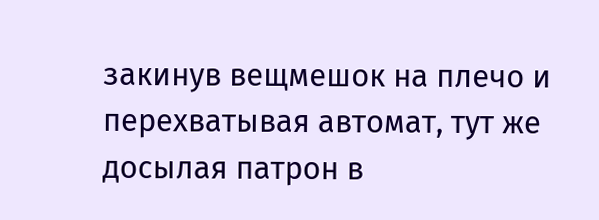закинув вещмешок на плечо и перехватывая автомат, тут же досылая патрон в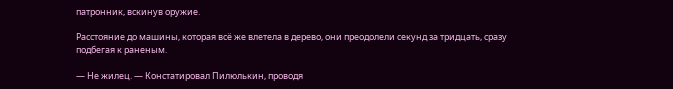патронник, вскинув оружие.

Расстояние до машины, которая всё же влетела в дерево, они преодолели секунд за тридцать, сразу подбегая к раненым.

— Не жилец. — Констатировал Пилюлькин, проводя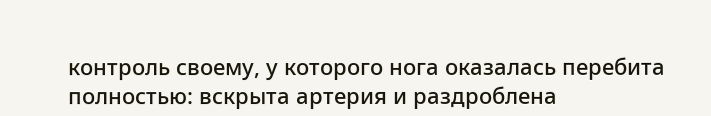контроль своему, у которого нога оказалась перебита полностью: вскрыта артерия и раздроблена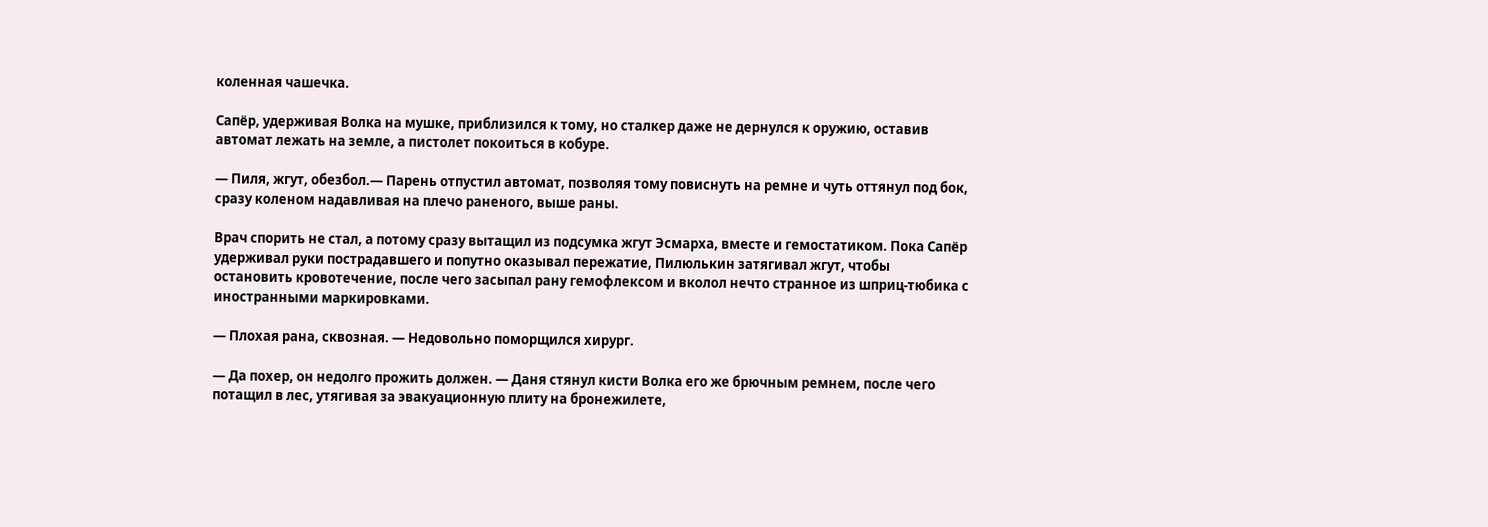коленная чашечка.

Сапёр, удерживая Волка на мушке, приблизился к тому, но сталкер даже не дернулся к оружию, оставив автомат лежать на земле, а пистолет покоиться в кобуре.

— Пиля, жгут, обезбол.— Парень отпустил автомат, позволяя тому повиснуть на ремне и чуть оттянул под бок, сразу коленом надавливая на плечо раненого, выше раны.

Врач спорить не стал, а потому сразу вытащил из подсумка жгут Эсмарха, вместе и гемостатиком. Пока Сапёр удерживал руки пострадавшего и попутно оказывал пережатие, Пилюлькин затягивал жгут, чтобы остановить кровотечение, после чего засыпал рану гемофлексом и вколол нечто странное из шприц-тюбика с иностранными маркировками.

— Плохая рана, сквозная. — Недовольно поморщился хирург.

— Да похер, он недолго прожить должен. — Даня стянул кисти Волка его же брючным ремнем, после чего потащил в лес, утягивая за эвакуационную плиту на бронежилете,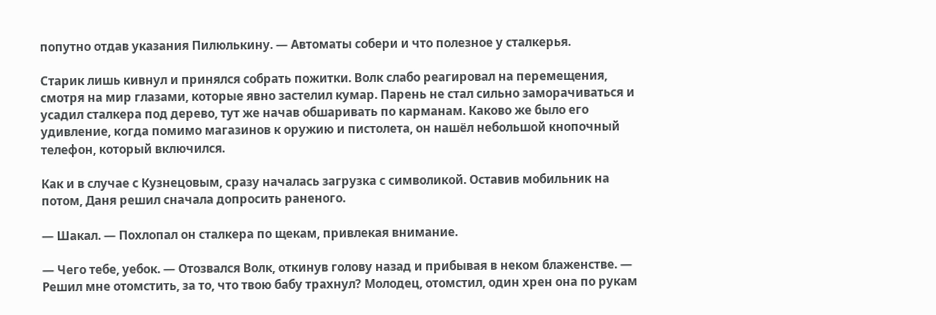попутно отдав указания Пилюлькину. — Автоматы собери и что полезное у сталкерья.

Старик лишь кивнул и принялся собрать пожитки. Волк слабо реагировал на перемещения, смотря на мир глазами, которые явно застелил кумар. Парень не стал сильно заморачиваться и усадил сталкера под дерево, тут же начав обшаривать по карманам. Каково же было его удивление, когда помимо магазинов к оружию и пистолета, он нашёл небольшой кнопочный телефон, который включился.

Как и в случае с Кузнецовым, сразу началась загрузка с символикой. Оставив мобильник на потом, Даня решил сначала допросить раненого.

— Шакал. — Похлопал он сталкера по щекам, привлекая внимание.

— Чего тебе, уебок. — Отозвался Волк, откинув голову назад и прибывая в неком блаженстве. — Решил мне отомстить, за то, что твою бабу трахнул? Молодец, отомстил, один хрен она по рукам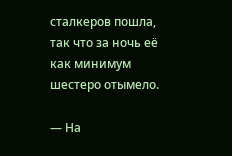сталкеров пошла, так что за ночь её как минимум шестеро отымело.

— На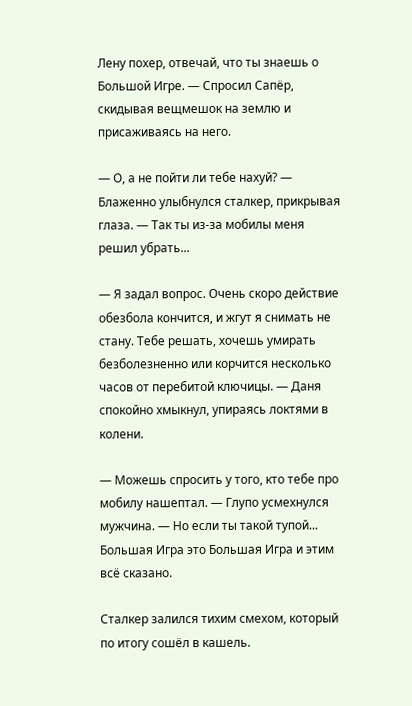Лену похер, отвечай, что ты знаешь о Большой Игре. — Спросил Сапёр, скидывая вещмешок на землю и присаживаясь на него.

— О, а не пойти ли тебе нахуй? — Блаженно улыбнулся сталкер, прикрывая глаза. — Так ты из-за мобилы меня решил убрать...

— Я задал вопрос. Очень скоро действие обезбола кончится, и жгут я снимать не стану. Тебе решать, хочешь умирать безболезненно или корчится несколько часов от перебитой ключицы. — Даня спокойно хмыкнул, упираясь локтями в колени.

— Можешь спросить у того, кто тебе про мобилу нашептал. — Глупо усмехнулся мужчина. — Но если ты такой тупой... Большая Игра это Большая Игра и этим всё сказано.

Сталкер залился тихим смехом, который по итогу сошёл в кашель.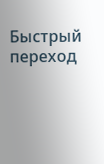Быстрый переход